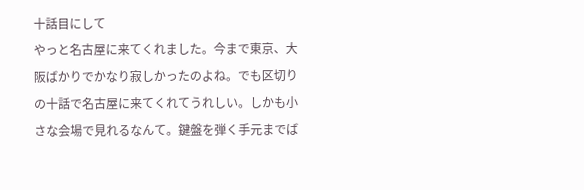十話目にして
やっと名古屋に来てくれました。今まで東京、大阪ばかりでかなり寂しかったのよね。でも区切りの十話で名古屋に来てくれてうれしい。しかも小さな会場で見れるなんて。鍵盤を弾く手元までば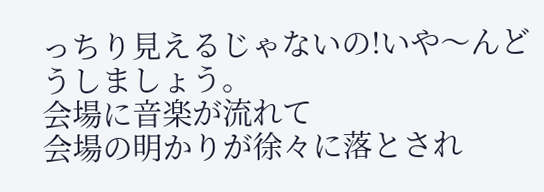っちり見えるじゃないの!いや〜んどうしましょう。
会場に音楽が流れて
会場の明かりが徐々に落とされ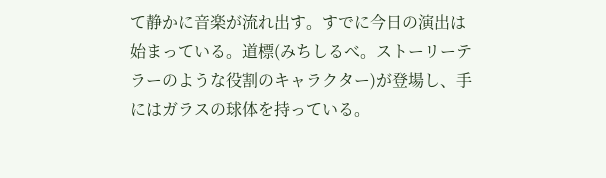て静かに音楽が流れ出す。すでに今日の演出は始まっている。道標(みちしるべ。ストーリーテラーのような役割のキャラクター)が登場し、手にはガラスの球体を持っている。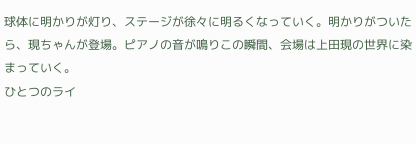球体に明かりが灯り、ステージが徐々に明るくなっていく。明かりがついたら、現ちゃんが登場。ピアノの音が鳴りこの瞬間、会場は上田現の世界に染まっていく。
ひとつのライ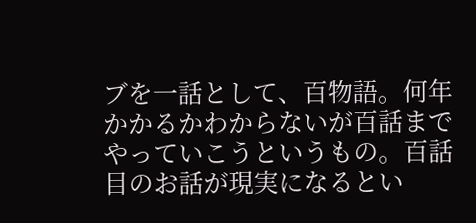ブを一話として、百物語。何年かかるかわからないが百話までやっていこうというもの。百話目のお話が現実になるとい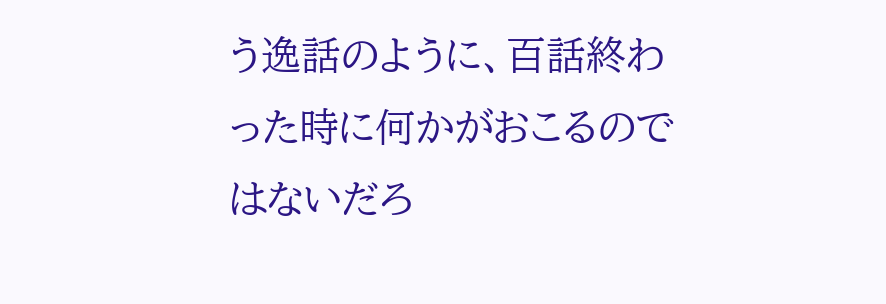う逸話のように、百話終わった時に何かがおこるのではないだろ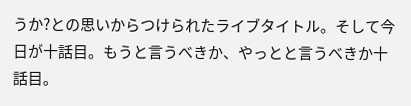うか?との思いからつけられたライブタイトル。そして今日が十話目。もうと言うべきか、やっとと言うべきか十話目。